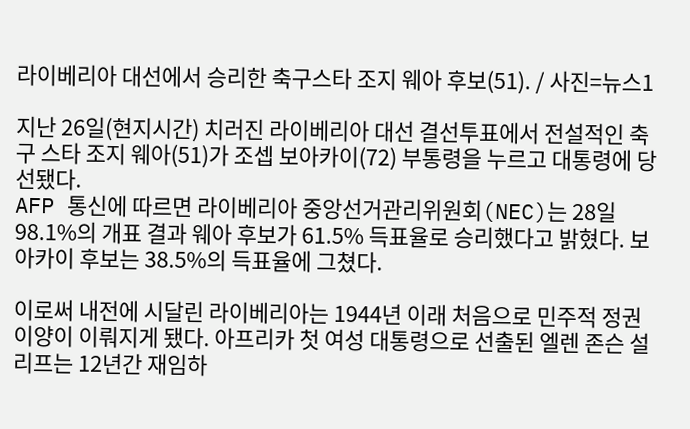라이베리아 대선에서 승리한 축구스타 조지 웨아 후보(51). / 사진=뉴스1

지난 26일(현지시간) 치러진 라이베리아 대선 결선투표에서 전설적인 축구 스타 조지 웨아(51)가 조셉 보아카이(72) 부통령을 누르고 대통령에 당선됐다.
AFP 통신에 따르면 라이베리아 중앙선거관리위원회(NEC)는 28일 98.1%의 개표 결과 웨아 후보가 61.5% 득표율로 승리했다고 밝혔다. 보아카이 후보는 38.5%의 득표율에 그쳤다.

이로써 내전에 시달린 라이베리아는 1944년 이래 처음으로 민주적 정권 이양이 이뤄지게 됐다. 아프리카 첫 여성 대통령으로 선출된 엘렌 존슨 설리프는 12년간 재임하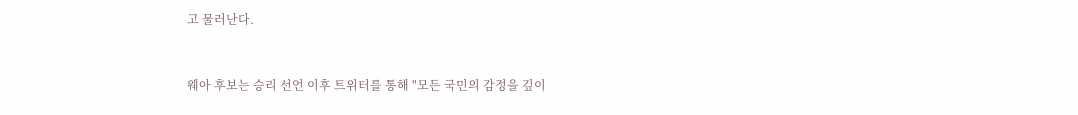고 물러난다.


웨아 후보는 승리 선언 이후 트위터를 통해 "모든 국민의 감정을 깊이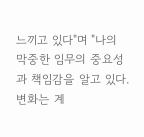느끼고 있다"며 "나의 막중한 임무의 중요성과 책임감을 알고 있다. 변화는 계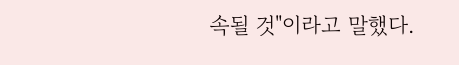속될 것"이라고 말했다.